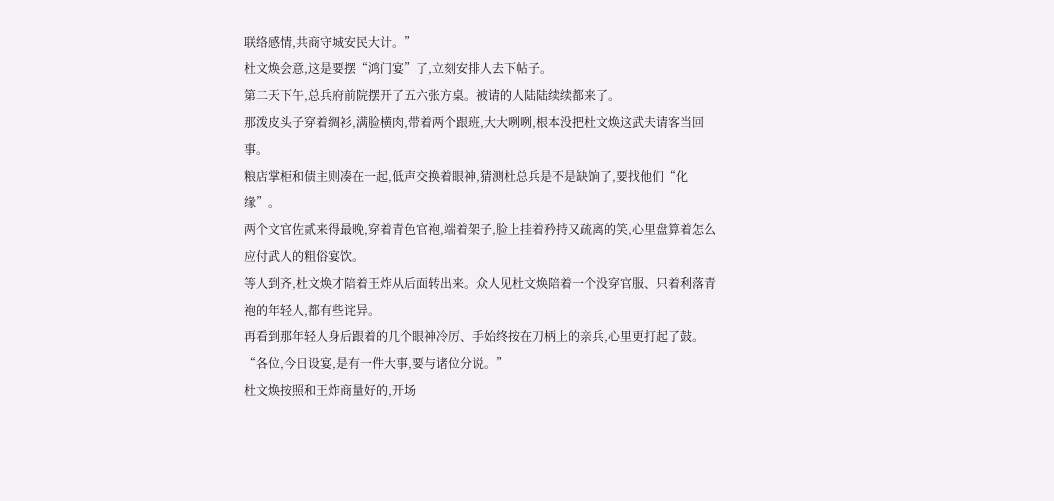联络感情,共商守城安民大计。”
杜文焕会意,这是要摆“鸿门宴”了,立刻安排人去下帖子。
第二天下午,总兵府前院摆开了五六张方桌。被请的人陆陆续续都来了。
那泼皮头子穿着绸衫,满脸横肉,带着两个跟班,大大咧咧,根本没把杜文焕这武夫请客当回事。
粮店掌柜和债主则凑在一起,低声交换着眼神,猜测杜总兵是不是缺饷了,要找他们“化缘”。
两个文官佐贰来得最晚,穿着青色官袍,端着架子,脸上挂着矜持又疏离的笑,心里盘算着怎么应付武人的粗俗宴饮。
等人到齐,杜文焕才陪着王炸从后面转出来。众人见杜文焕陪着一个没穿官服、只着利落青袍的年轻人,都有些诧异。
再看到那年轻人身后跟着的几个眼神冷厉、手始终按在刀柄上的亲兵,心里更打起了鼓。
“各位,今日设宴,是有一件大事,要与诸位分说。”
杜文焕按照和王炸商量好的,开场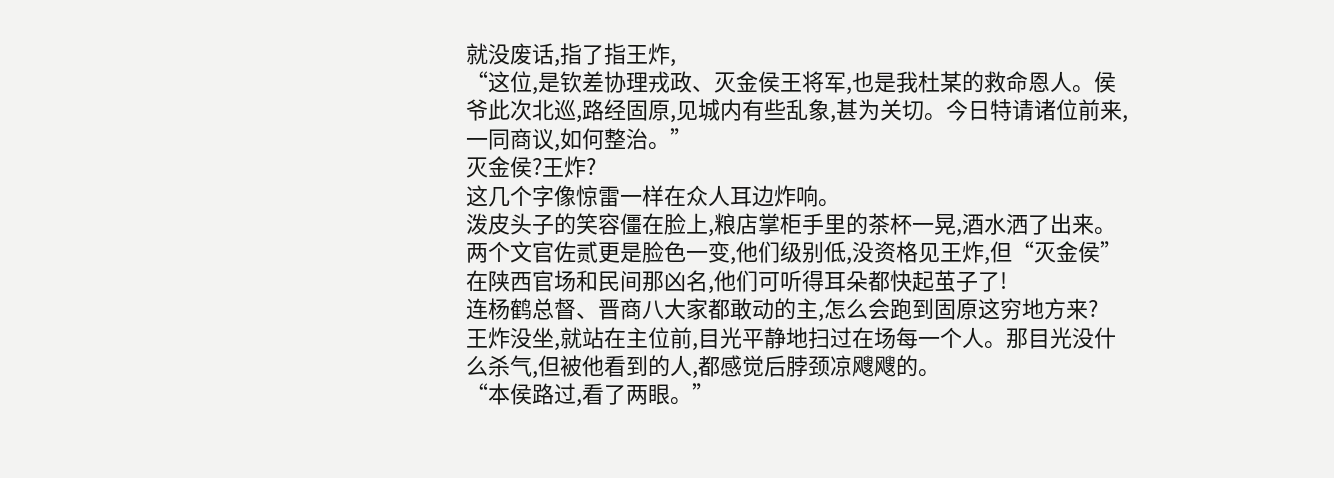就没废话,指了指王炸,
“这位,是钦差协理戎政、灭金侯王将军,也是我杜某的救命恩人。侯爷此次北巡,路经固原,见城内有些乱象,甚为关切。今日特请诸位前来,一同商议,如何整治。”
灭金侯?王炸?
这几个字像惊雷一样在众人耳边炸响。
泼皮头子的笑容僵在脸上,粮店掌柜手里的茶杯一晃,酒水洒了出来。
两个文官佐贰更是脸色一变,他们级别低,没资格见王炸,但“灭金侯”在陕西官场和民间那凶名,他们可听得耳朵都快起茧子了!
连杨鹤总督、晋商八大家都敢动的主,怎么会跑到固原这穷地方来?
王炸没坐,就站在主位前,目光平静地扫过在场每一个人。那目光没什么杀气,但被他看到的人,都感觉后脖颈凉飕飕的。
“本侯路过,看了两眼。”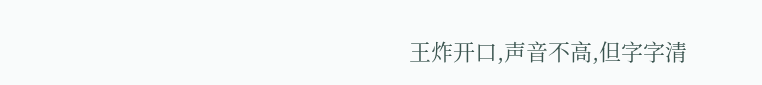王炸开口,声音不高,但字字清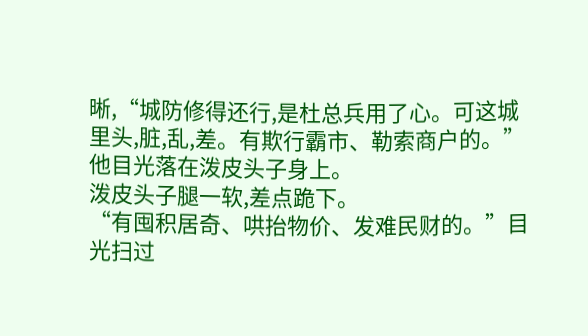晰,“城防修得还行,是杜总兵用了心。可这城里头,脏,乱,差。有欺行霸市、勒索商户的。”他目光落在泼皮头子身上。
泼皮头子腿一软,差点跪下。
“有囤积居奇、哄抬物价、发难民财的。”目光扫过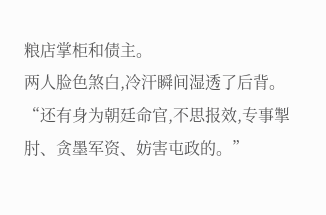粮店掌柜和债主。
两人脸色煞白,冷汗瞬间湿透了后背。
“还有身为朝廷命官,不思报效,专事掣肘、贪墨军资、妨害屯政的。”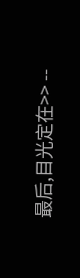最后,目光定在>> --